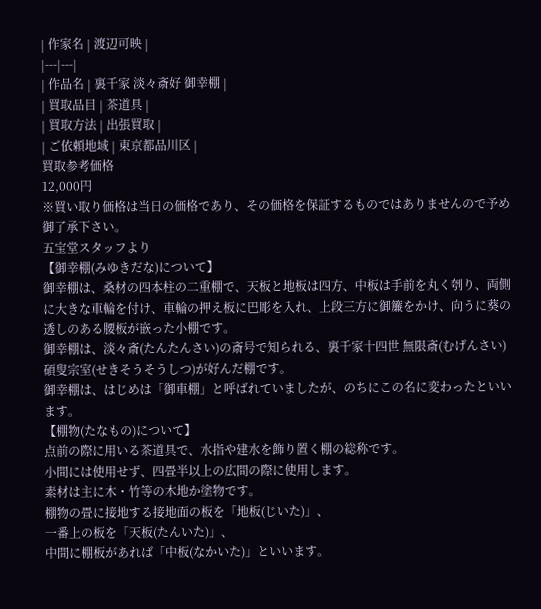| 作家名 | 渡辺可映 |
|---|---|
| 作品名 | 裏千家 淡々斎好 御幸棚 |
| 買取品目 | 茶道具 |
| 買取方法 | 出張買取 |
| ご依頼地域 | 東京都品川区 |
買取参考価格
12,000円
※買い取り価格は当日の価格であり、その価格を保証するものではありませんので予め御了承下さい。
五宝堂スタッフより
【御幸棚(みゆきだな)について】
御幸棚は、桑材の四本柱の二重棚で、天板と地板は四方、中板は手前を丸く刳り、両側に大きな車輪を付け、車輪の押え板に巴彫を入れ、上段三方に御簾をかけ、向うに葵の透しのある腰板が嵌った小棚です。
御幸棚は、淡々斎(たんたんさい)の斎号で知られる、裏千家十四世 無限斎(むげんさい)碩叟宗室(せきそうそうしつ)が好んだ棚です。
御幸棚は、はじめは「御車棚」と呼ばれていましたが、のちにこの名に変わったといいます。
【棚物(たなもの)について】
点前の際に用いる茶道具で、水指や建水を飾り置く棚の総称です。
小間には使用せず、四畳半以上の広間の際に使用します。
素材は主に木・竹等の木地か塗物です。
棚物の畳に接地する接地面の板を「地板(じいた)」、
一番上の板を「天板(たんいた)」、
中間に棚板があれば「中板(なかいた)」といいます。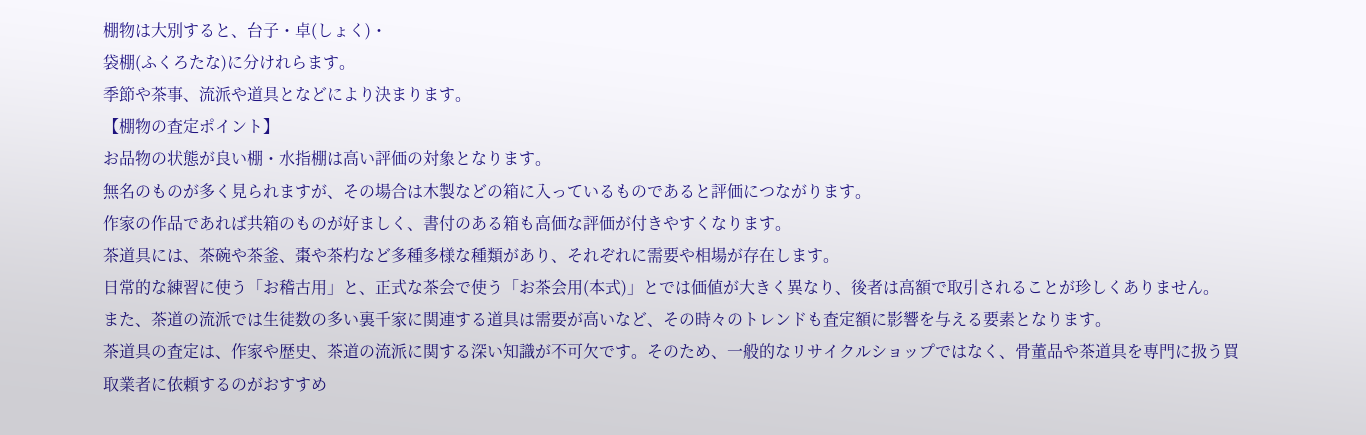棚物は大別すると、台子・卓(しょく)・
袋棚(ふくろたな)に分けれらます。
季節や茶事、流派や道具となどにより決まります。
【棚物の査定ポイント】
お品物の状態が良い棚・水指棚は高い評価の対象となります。
無名のものが多く見られますが、その場合は木製などの箱に入っているものであると評価につながります。
作家の作品であれば共箱のものが好ましく、書付のある箱も高価な評価が付きやすくなります。
茶道具には、茶碗や茶釜、棗や茶杓など多種多様な種類があり、それぞれに需要や相場が存在します。
日常的な練習に使う「お稽古用」と、正式な茶会で使う「お茶会用(本式)」とでは価値が大きく異なり、後者は高額で取引されることが珍しくありません。
また、茶道の流派では生徒数の多い裏千家に関連する道具は需要が高いなど、その時々のトレンドも査定額に影響を与える要素となります。
茶道具の査定は、作家や歴史、茶道の流派に関する深い知識が不可欠です。そのため、一般的なリサイクルショップではなく、骨董品や茶道具を専門に扱う買取業者に依頼するのがおすすめ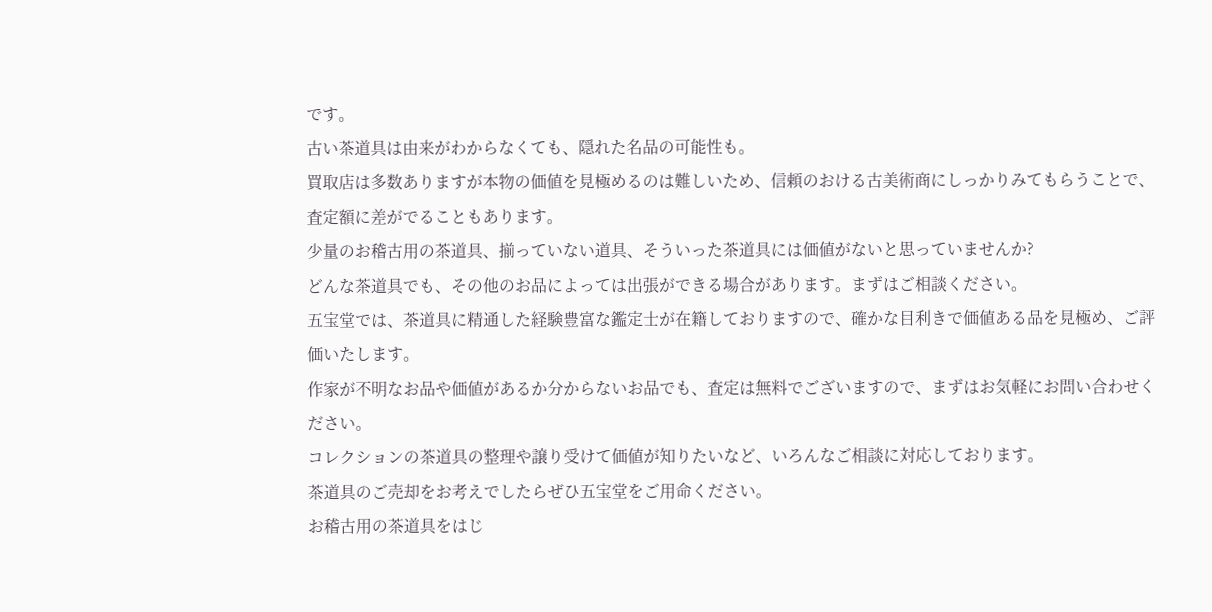です。
古い茶道具は由来がわからなくても、隠れた名品の可能性も。
買取店は多数ありますが本物の価値を見極めるのは難しいため、信頼のおける古美術商にしっかりみてもらうことで、査定額に差がでることもあります。
少量のお稽古用の茶道具、揃っていない道具、そういった茶道具には価値がないと思っていませんか?
どんな茶道具でも、その他のお品によっては出張ができる場合があります。まずはご相談ください。
五宝堂では、茶道具に精通した経験豊富な鑑定士が在籍しておりますので、確かな目利きで価値ある品を見極め、ご評価いたします。
作家が不明なお品や価値があるか分からないお品でも、査定は無料でございますので、まずはお気軽にお問い合わせください。
コレクションの茶道具の整理や譲り受けて価値が知りたいなど、いろんなご相談に対応しております。
茶道具のご売却をお考えでしたらぜひ五宝堂をご用命ください。
お稽古用の茶道具をはじ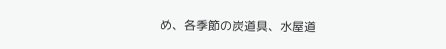め、各季節の炭道具、水屋道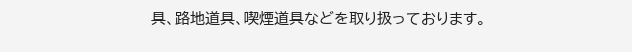具、路地道具、喫煙道具などを取り扱っております。